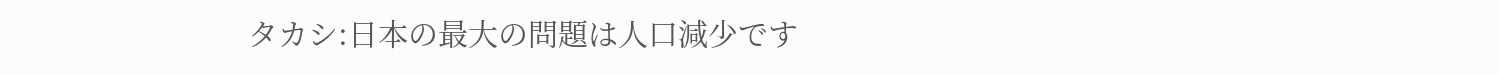タカシ:日本の最大の問題は人口減少です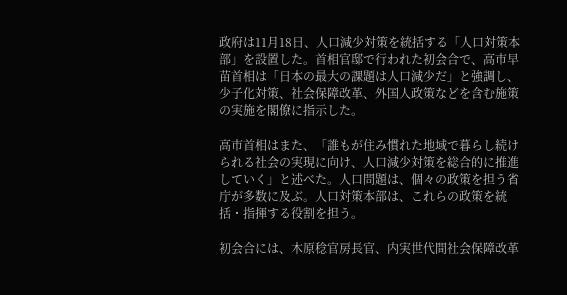政府は11月18日、人口減少対策を統括する「人口対策本部」を設置した。首相官邸で行われた初会合で、高市早苗首相は「日本の最大の課題は人口減少だ」と強調し、少子化対策、社会保障改革、外国人政策などを含む施策の実施を閣僚に指示した。

高市首相はまた、「誰もが住み慣れた地域で暮らし続けられる社会の実現に向け、人口減少対策を総合的に推進していく」と述べた。人口問題は、個々の政策を担う省庁が多数に及ぶ。人口対策本部は、これらの政策を統括・指揮する役割を担う。

初会合には、木原稔官房長官、内実世代間社会保障改革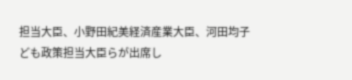担当大臣、小野田紀美経済産業大臣、河田均子ども政策担当大臣らが出席し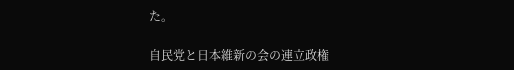た。

自民党と日本維新の会の連立政権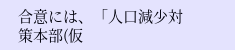合意には、「人口減少対策本部(仮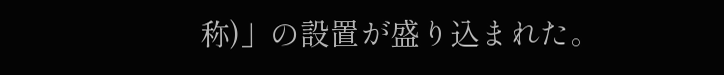称)」の設置が盛り込まれた。